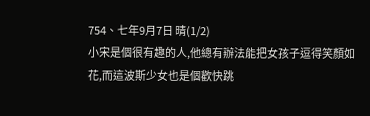754、七年9月7日 晴(1/2)
小宋是個很有趣的人,他總有辦法能把女孩子逗得笑顏如花,而這波斯少女也是個歡快跳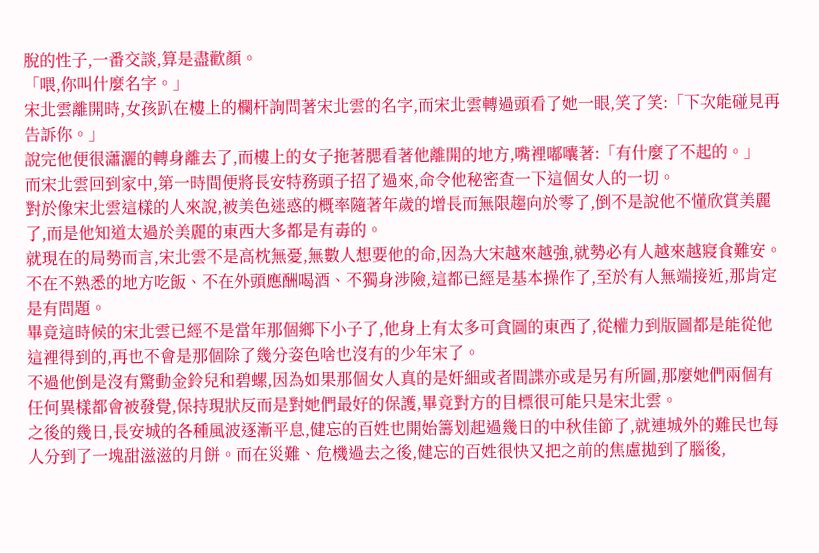脫的性子,一番交談,算是盡歡顏。
「喂,你叫什麼名字。」
宋北雲離開時,女孩趴在樓上的欄杆詢問著宋北雲的名字,而宋北雲轉過頭看了她一眼,笑了笑:「下次能碰見再告訴你。」
說完他便很瀟灑的轉身離去了,而樓上的女子拖著腮看著他離開的地方,嘴裡嘟囔著:「有什麼了不起的。」
而宋北雲回到家中,第一時間便將長安特務頭子招了過來,命令他秘密查一下這個女人的一切。
對於像宋北雲這樣的人來說,被美色迷惑的概率隨著年歲的增長而無限趨向於零了,倒不是說他不懂欣賞美麗了,而是他知道太過於美麗的東西大多都是有毒的。
就現在的局勢而言,宋北雲不是高枕無憂,無數人想要他的命,因為大宋越來越強,就勢必有人越來越寢食難安。不在不熟悉的地方吃飯、不在外頭應酬喝酒、不獨身涉險,這都已經是基本操作了,至於有人無端接近,那肯定是有問題。
畢竟這時候的宋北雲已經不是當年那個鄉下小子了,他身上有太多可貪圖的東西了,從權力到版圖都是能從他這裡得到的,再也不會是那個除了幾分姿色啥也沒有的少年宋了。
不過他倒是沒有驚動金鈴兒和碧螺,因為如果那個女人真的是奸細或者間諜亦或是另有所圖,那麼她們兩個有任何異樣都會被發覺,保持現狀反而是對她們最好的保護,畢竟對方的目標很可能只是宋北雲。
之後的幾日,長安城的各種風波逐漸平息,健忘的百姓也開始籌划起過幾日的中秋佳節了,就連城外的難民也每人分到了一塊甜滋滋的月餅。而在災難、危機過去之後,健忘的百姓很快又把之前的焦慮拋到了腦後,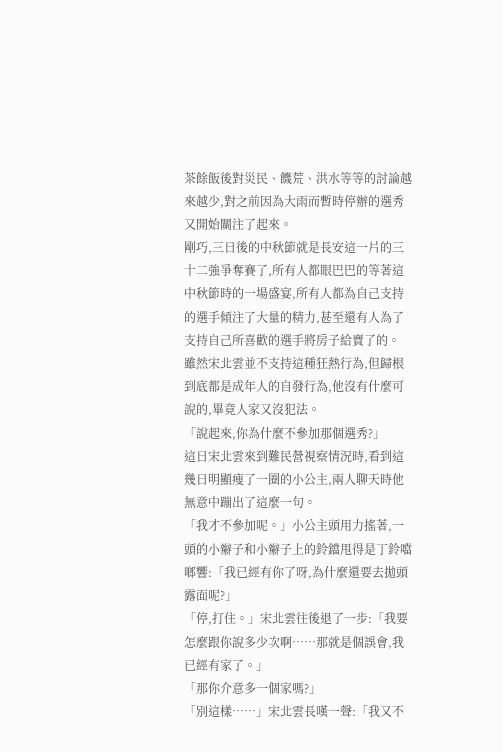茶餘飯後對災民、饑荒、洪水等等的討論越來越少,對之前因為大雨而暫時停辦的選秀又開始關注了起來。
剛巧,三日後的中秋節就是長安這一片的三十二強爭奪賽了,所有人都眼巴巴的等著這中秋節時的一場盛宴,所有人都為自己支持的選手傾注了大量的精力,甚至還有人為了支持自己所喜歡的選手將房子給賣了的。
雖然宋北雲並不支持這種狂熱行為,但歸根到底都是成年人的自發行為,他沒有什麼可說的,畢竟人家又沒犯法。
「說起來,你為什麼不參加那個選秀?」
這日宋北雲來到難民營視察情況時,看到這幾日明顯瘦了一圈的小公主,兩人聊天時他無意中蹦出了這麼一句。
「我才不參加呢。」小公主頭用力搖著,一頭的小辮子和小辮子上的鈴鐺甩得是丁鈴噹啷響:「我已經有你了呀,為什麼還要去拋頭露面呢?」
「停,打住。」宋北雲往後退了一步:「我要怎麼跟你說多少次啊……那就是個誤會,我已經有家了。」
「那你介意多一個家嗎?」
「別這樣……」宋北雲長嘆一聲:「我又不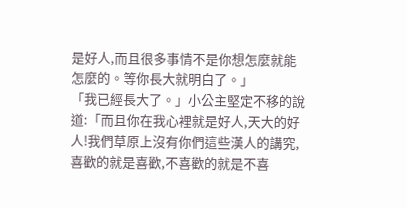是好人,而且很多事情不是你想怎麼就能怎麼的。等你長大就明白了。」
「我已經長大了。」小公主堅定不移的說道:「而且你在我心裡就是好人,天大的好人!我們草原上沒有你們這些漢人的講究,喜歡的就是喜歡,不喜歡的就是不喜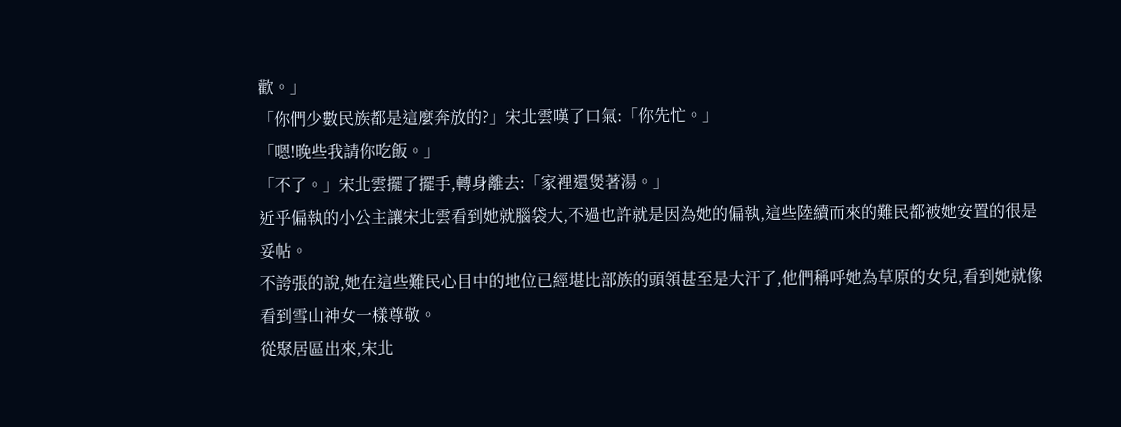歡。」
「你們少數民族都是這麼奔放的?」宋北雲嘆了口氣:「你先忙。」
「嗯!晚些我請你吃飯。」
「不了。」宋北雲擺了擺手,轉身離去:「家裡還煲著湯。」
近乎偏執的小公主讓宋北雲看到她就腦袋大,不過也許就是因為她的偏執,這些陸續而來的難民都被她安置的很是妥帖。
不誇張的說,她在這些難民心目中的地位已經堪比部族的頭領甚至是大汗了,他們稱呼她為草原的女兒,看到她就像看到雪山神女一樣尊敬。
從聚居區出來,宋北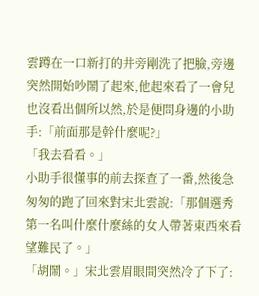雲蹲在一口新打的井旁剛洗了把臉,旁邊突然開始吵鬧了起來,他起來看了一會兒也沒看出個所以然,於是便問身邊的小助手:「前面那是幹什麼呢?」
「我去看看。」
小助手很懂事的前去探查了一番,然後急匆匆的跑了回來對宋北雲說:「那個選秀第一名叫什麼什麼絲的女人帶著東西來看望難民了。」
「胡鬧。」宋北雲眉眼間突然冷了下了: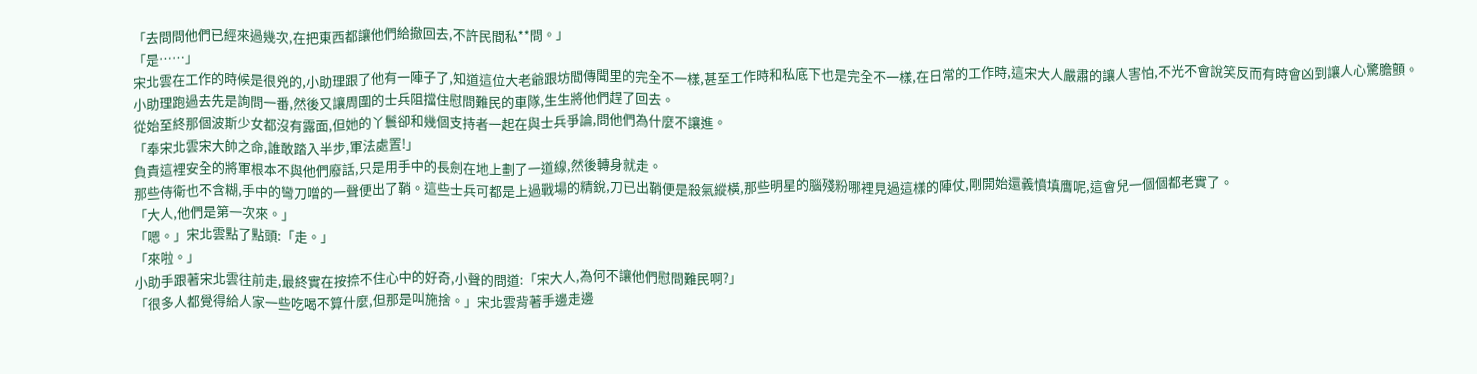「去問問他們已經來過幾次,在把東西都讓他們給撤回去,不許民間私**問。」
「是……」
宋北雲在工作的時候是很兇的,小助理跟了他有一陣子了,知道這位大老爺跟坊間傳聞里的完全不一樣,甚至工作時和私底下也是完全不一樣,在日常的工作時,這宋大人嚴肅的讓人害怕,不光不會說笑反而有時會凶到讓人心驚膽顫。
小助理跑過去先是詢問一番,然後又讓周圍的士兵阻擋住慰問難民的車隊,生生將他們趕了回去。
從始至終那個波斯少女都沒有露面,但她的丫鬟卻和幾個支持者一起在與士兵爭論,問他們為什麼不讓進。
「奉宋北雲宋大帥之命,誰敢踏入半步,軍法處置!」
負責這裡安全的將軍根本不與他們廢話,只是用手中的長劍在地上劃了一道線,然後轉身就走。
那些侍衛也不含糊,手中的彎刀噌的一聲便出了鞘。這些士兵可都是上過戰場的精銳,刀已出鞘便是殺氣縱橫,那些明星的腦殘粉哪裡見過這樣的陣仗,剛開始還義憤填膺呢,這會兒一個個都老實了。
「大人,他們是第一次來。」
「嗯。」宋北雲點了點頭:「走。」
「來啦。」
小助手跟著宋北雲往前走,最終實在按捺不住心中的好奇,小聲的問道:「宋大人,為何不讓他們慰問難民啊?」
「很多人都覺得給人家一些吃喝不算什麼,但那是叫施捨。」宋北雲背著手邊走邊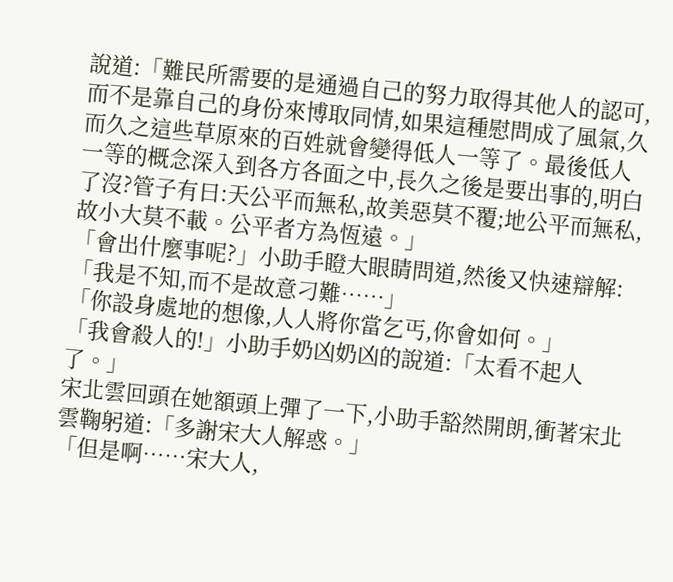說道:「難民所需要的是通過自己的努力取得其他人的認可,而不是靠自己的身份來博取同情,如果這種慰問成了風氣,久而久之這些草原來的百姓就會變得低人一等了。最後低人一等的概念深入到各方各面之中,長久之後是要出事的,明白了沒?管子有曰:天公平而無私,故美惡莫不覆;地公平而無私,故小大莫不載。公平者方為恆遠。」
「會出什麼事呢?」小助手瞪大眼睛問道,然後又快速辯解:「我是不知,而不是故意刁難……」
「你設身處地的想像,人人將你當乞丐,你會如何。」
「我會殺人的!」小助手奶凶奶凶的說道:「太看不起人了。」
宋北雲回頭在她額頭上彈了一下,小助手豁然開朗,衝著宋北雲鞠躬道:「多謝宋大人解惑。」
「但是啊……宋大人,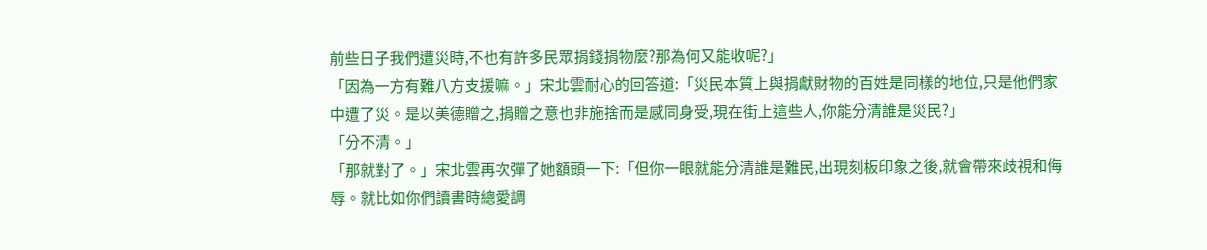前些日子我們遭災時,不也有許多民眾捐錢捐物麼?那為何又能收呢?」
「因為一方有難八方支援嘛。」宋北雲耐心的回答道:「災民本質上與捐獻財物的百姓是同樣的地位,只是他們家中遭了災。是以美德贈之,捐贈之意也非施捨而是感同身受,現在街上這些人,你能分清誰是災民?」
「分不清。」
「那就對了。」宋北雲再次彈了她額頭一下:「但你一眼就能分清誰是難民,出現刻板印象之後,就會帶來歧視和侮辱。就比如你們讀書時總愛調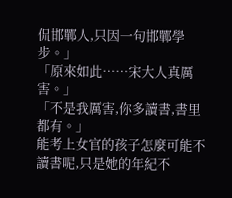侃邯鄲人,只因一句邯鄲學步。」
「原來如此……宋大人真厲害。」
「不是我厲害,你多讀書,書里都有。」
能考上女官的孩子怎麼可能不讀書呢,只是她的年紀不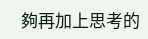夠再加上思考的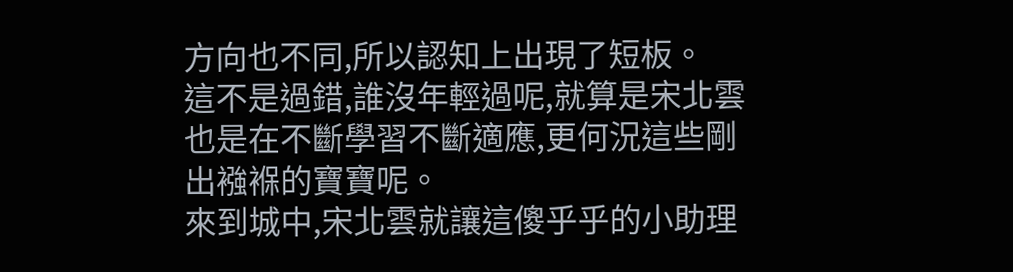方向也不同,所以認知上出現了短板。
這不是過錯,誰沒年輕過呢,就算是宋北雲也是在不斷學習不斷適應,更何況這些剛出襁褓的寶寶呢。
來到城中,宋北雲就讓這傻乎乎的小助理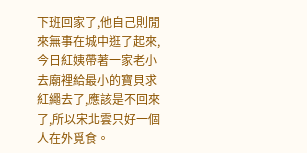下班回家了,他自己則閒來無事在城中逛了起來,今日紅姨帶著一家老小去廟裡給最小的寶貝求紅繩去了,應該是不回來了,所以宋北雲只好一個人在外覓食。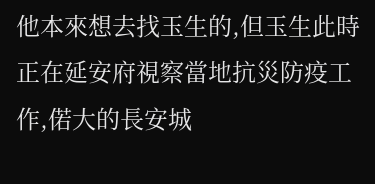他本來想去找玉生的,但玉生此時正在延安府視察當地抗災防疫工作,偌大的長安城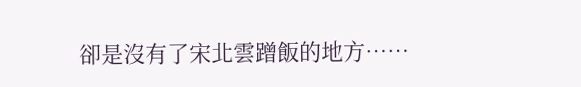卻是沒有了宋北雲蹭飯的地方……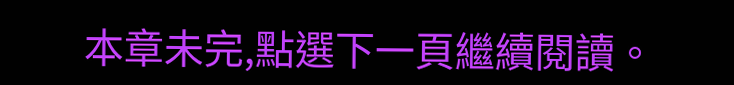本章未完,點選下一頁繼續閱讀。